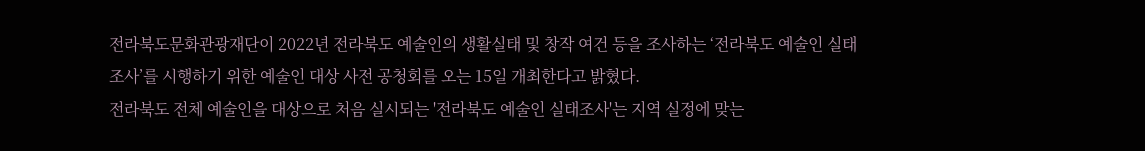전라북도문화관광재단이 2022년 전라북도 예술인의 생활실태 및 창작 여건 등을 조사하는 ‘전라북도 예술인 실태조사’를 시행하기 위한 예술인 대상 사전 공청회를 오는 15일 개최한다고 밝혔다.
전라북도 전체 예술인을 대상으로 처음 실시되는 '전라북도 예술인 실태조사'는 지역 실정에 맞는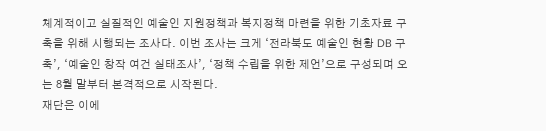체계적이고 실질적인 예술인 지원정책과 복지정책 마련을 위한 기초자료 구축을 위해 시행되는 조사다. 이번 조사는 크게 ‘전라북도 예술인 현황 DB 구축’, ‘예술인 창작 여건 실태조사’, ‘정책 수립을 위한 제언’으로 구성되며 오는 8월 말부터 본격적으로 시작된다.
재단은 이에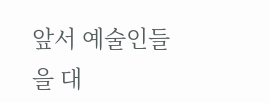앞서 예술인들을 대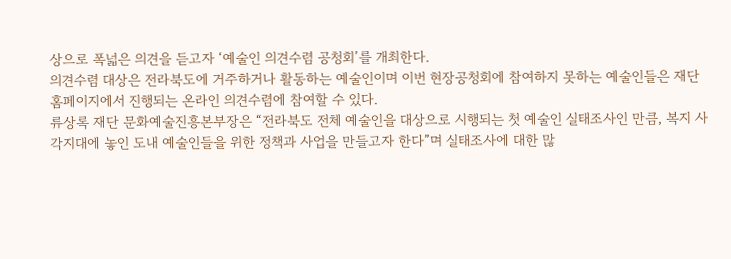상으로 폭넓은 의견을 듣고자 ‘예술인 의견수렴 공청회’를 개최한다.
의견수렴 대상은 전라북도에 거주하거나 활동하는 예술인이며 이번 현장공청회에 참여하지 못하는 예술인들은 재단 홈페이지에서 진행되는 온라인 의견수렴에 참여할 수 있다.
류상록 재단 문화예술진흥본부장은 “전라북도 전체 예술인을 대상으로 시행되는 첫 예술인 실태조사인 만큼, 복지 사각지대에 놓인 도내 예술인들을 위한 정책과 사업을 만들고자 한다”며 실태조사에 대한 많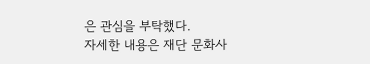은 관심을 부탁했다.
자세한 내용은 재단 문화사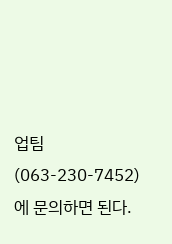업팀(063-230-7452)에 문의하면 된다.